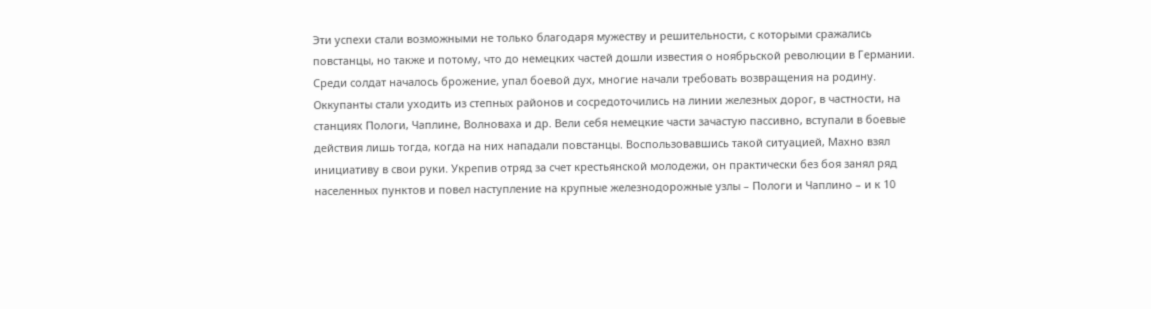Эти успехи стали возможными не только благодаря мужеству и решительности, с которыми сражались повстанцы, но также и потому, что до немецких частей дошли известия о ноябрьской революции в Германии. Среди солдат началось брожение, упал боевой дух, многие начали требовать возвращения на родину. Оккупанты стали уходить из степных районов и сосредоточились на линии железных дорог, в частности, на станциях Пологи, Чаплине, Волноваха и др. Вели себя немецкие части зачастую пассивно, вступали в боевые действия лишь тогда, когда на них нападали повстанцы. Воспользовавшись такой ситуацией, Махно взял инициативу в свои руки. Укрепив отряд за счет крестьянской молодежи, он практически без боя занял ряд населенных пунктов и повел наступление на крупные железнодорожные узлы – Пологи и Чаплино – и к 10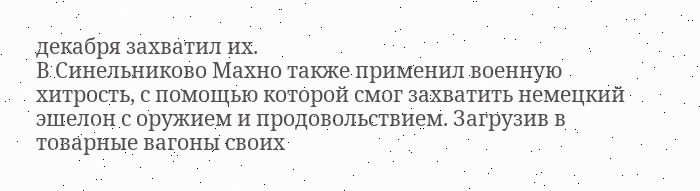декабря захватил их.
В Синельниково Махно также применил военную хитрость, с помощью которой смог захватить немецкий эшелон с оружием и продовольствием. Загрузив в товарные вагоны своих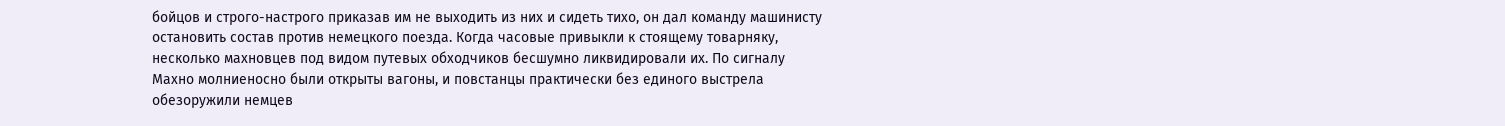бойцов и строго-настрого приказав им не выходить из них и сидеть тихо, он дал команду машинисту остановить состав против немецкого поезда. Когда часовые привыкли к стоящему товарняку, несколько махновцев под видом путевых обходчиков бесшумно ликвидировали их. По сигналу Махно молниеносно были открыты вагоны, и повстанцы практически без единого выстрела обезоружили немцев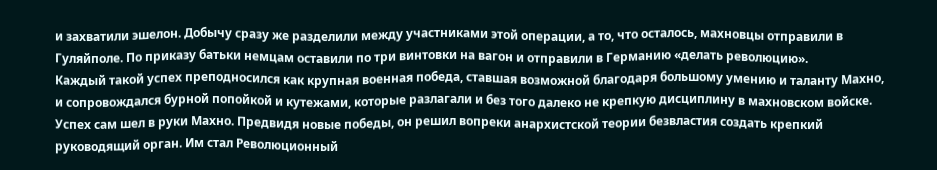и захватили эшелон. Добычу сразу же разделили между участниками этой операции, а то, что осталось, махновцы отправили в Гуляйполе. По приказу батьки немцам оставили по три винтовки на вагон и отправили в Германию «делать революцию».
Каждый такой успех преподносился как крупная военная победа, ставшая возможной благодаря большому умению и таланту Махно, и сопровождался бурной попойкой и кутежами, которые разлагали и без того далеко не крепкую дисциплину в махновском войске.
Успех сам шел в руки Махно. Предвидя новые победы, он решил вопреки анархистской теории безвластия создать крепкий руководящий орган. Им стал Революционный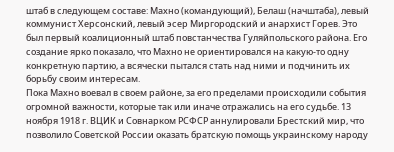штаб в следующем составе: Махно (командующий), Белаш (начштаба), левый коммунист Херсонский, левый эсер Миргородский и анархист Горев. Это был первый коалиционный штаб повстанчества Гуляйпольского района. Его создание ярко показало, что Махно не ориентировался на какую-то одну конкретную партию, а всячески пытался стать над ними и подчинить их борьбу своим интересам.
Пока Махно воевал в своем районе, за его пределами происходили события огромной важности, которые так или иначе отражались на его судьбе. 13 ноября 1918 г. ВЦИК и Совнарком РСФСР аннулировали Брестский мир, что позволило Советской России оказать братскую помощь украинскому народу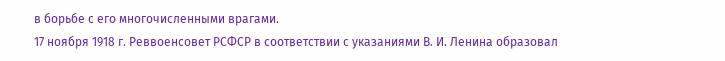в борьбе с его многочисленными врагами.
17 ноября 1918 г. Реввоенсовет РСФСР в соответствии с указаниями В. И. Ленина образовал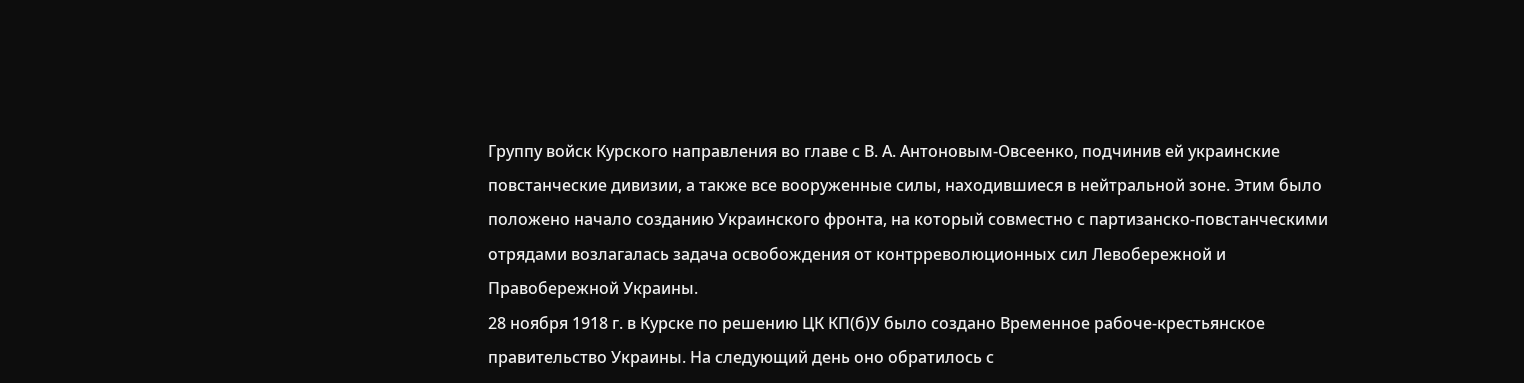Группу войск Курского направления во главе с В. А. Антоновым-Овсеенко, подчинив ей украинские повстанческие дивизии, а также все вооруженные силы, находившиеся в нейтральной зоне. Этим было положено начало созданию Украинского фронта, на который совместно с партизанско-повстанческими отрядами возлагалась задача освобождения от контрреволюционных сил Левобережной и Правобережной Украины.
28 ноября 1918 г. в Курске по решению ЦК КП(б)У было создано Временное рабоче-крестьянское правительство Украины. На следующий день оно обратилось с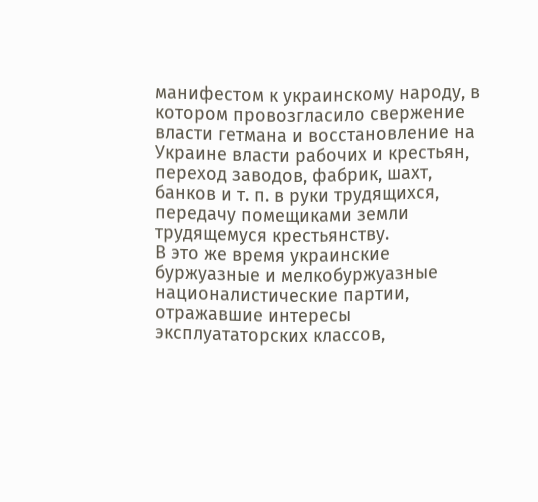манифестом к украинскому народу, в котором провозгласило свержение власти гетмана и восстановление на Украине власти рабочих и крестьян, переход заводов, фабрик, шахт, банков и т. п. в руки трудящихся, передачу помещиками земли трудящемуся крестьянству.
В это же время украинские буржуазные и мелкобуржуазные националистические партии, отражавшие интересы эксплуататорских классов,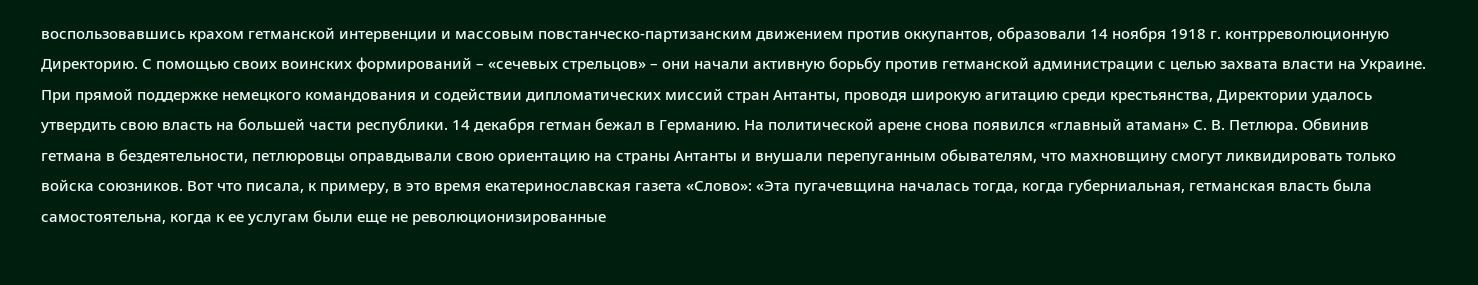воспользовавшись крахом гетманской интервенции и массовым повстанческо-партизанским движением против оккупантов, образовали 14 ноября 1918 г. контрреволюционную Директорию. С помощью своих воинских формирований – «сечевых стрельцов» – они начали активную борьбу против гетманской администрации с целью захвата власти на Украине. При прямой поддержке немецкого командования и содействии дипломатических миссий стран Антанты, проводя широкую агитацию среди крестьянства, Директории удалось утвердить свою власть на большей части республики. 14 декабря гетман бежал в Германию. На политической арене снова появился «главный атаман» С. В. Петлюра. Обвинив гетмана в бездеятельности, петлюровцы оправдывали свою ориентацию на страны Антанты и внушали перепуганным обывателям, что махновщину смогут ликвидировать только войска союзников. Вот что писала, к примеру, в это время екатеринославская газета «Слово»: «Эта пугачевщина началась тогда, когда губерниальная, гетманская власть была самостоятельна, когда к ее услугам были еще не революционизированные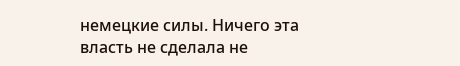немецкие силы. Ничего эта власть не сделала не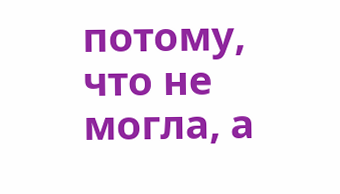потому, что не могла, а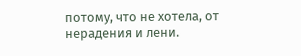потому, что не хотела, от нерадения и лени.